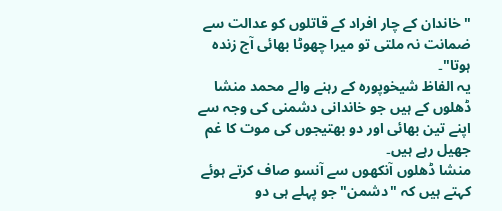"خاندان کے چار افراد کے قاتلوں کو عدالت سے ضمانت نہ ملتی تو میرا چھوٹا بھائی آج زندہ ہوتا"۔
یہ الفاظ شیخوپورہ کے رہنے والے محمد منشا ڈھلوں کے ہیں جو خاندانی دشمنی کی وجہ سے اپنے تین بھائی اور دو بھتیجوں کی موت کا غم جھیل رہے ہیں۔
منشا ڈھلوں آنکھوں سے آنسو صاف کرتے ہوئے کہتے ہیں کہ "دشمن" جو پہلے ہی دو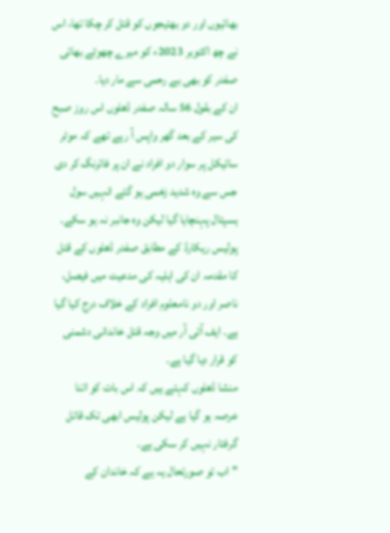بھائیوں اور دو بھتیجوں کو قتل کر چکا تھا، اس نے چھ اکتوبر 2023ء کو میرے چھوٹے بھائی صفدر کو بھی بے رحمی سے مار دیا۔
ان کے بقول 56 سالہ صفدر ڈھلوں اس روز صبح کی سیر کے بعد گھر واپس آ رہے تھے کہ موٹر سائیکل پر سوار دو افراد نے ان پر فائرنگ کر دی جس سے وہ شدید زخمی ہو گئے انہیں سول ہسپتال پہنچایا گیا لیکن وہ جانبر نہ ہو سکے۔
پولیس ریکارڈ کے مطابق صفدر ڈھلوں کے قتل کا مقدمہ ان کی اہلیہ کی مدعیت میں فیصل، ناصر اور دو نامعلوم افراد کے خلاف درج کیا گیا ہے۔ ایف آئی آر میں وجہ قتل خاندانی دشمنی کو قرار دیا گیا ہے۔
منشا ڈھلوں کہتے ہیں کہ اس بات کو اتنا عرصہ ہو گیا ہے لیکن پولیس ابھی تک قاتل گرفتار نہیں کر سکی ہے۔
"اب تو صورتحال یہ ہے کہ خاندان کے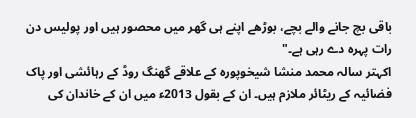باقی بچ جانے والے بچے، بوڑھے اپنے ہی گھر میں محصور ہیں اور پولیس دن رات پہرہ دے رہی ہے۔"
اکہتر سالہ محمد منشا شیخوپورہ کے علاقے گھنگ روڈ کے رہائشی اور پاک فضائیہ کے ریٹائر ملازم ہیں۔ ان کے بقول 2013ء میں ان کے خاندان کی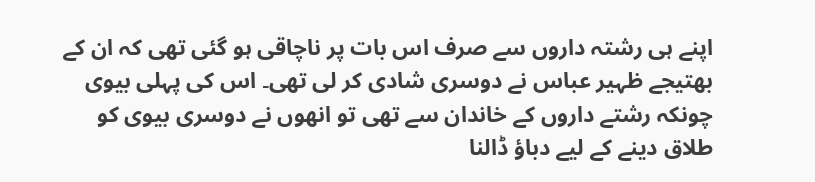اپنے ہی رشتہ داروں سے صرف اس بات پر ناچاقی ہو گئی تھی کہ ان کے بھتیجے ظہیر عباس نے دوسری شادی کر لی تھی۔ اس کی پہلی بیوی چونکہ رشتے داروں کے خاندان سے تھی تو انھوں نے دوسری بیوی کو طلاق دینے کے لیے دباؤ ڈالنا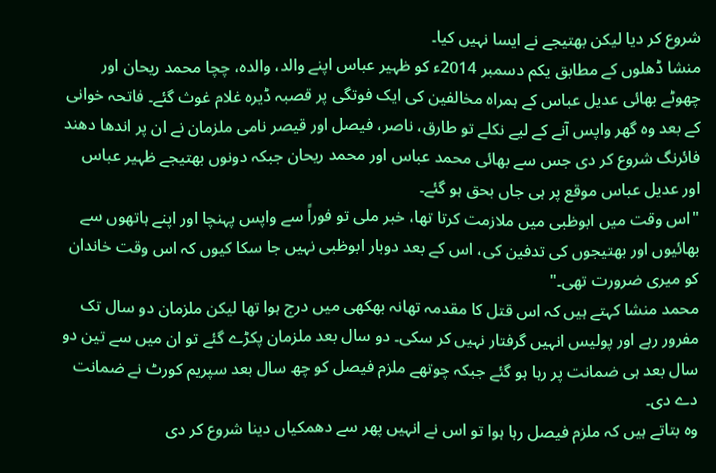شروع کر دیا لیکن بھتیجے نے ایسا نہیں کیا۔
منشا ڈھلوں کے مطابق یکم دسمبر 2014ء کو ظہیر عباس اپنے والد، والدہ، چچا محمد ریحان اور چھوٹے بھائی عدیل عباس کے ہمراہ مخالفین کی ایک فوتگی پر قصبہ ڈیرہ غلام غوث گئے۔ فاتحہ خوانی کے بعد وہ گھر واپس آنے کے لیے نکلے تو طارق، ناصر، فیصل اور قیصر نامی ملزمان نے ان پر اندھا دھند فائرنگ شروع کر دی جس سے بھائی محمد عباس اور محمد ریحان جبکہ دونوں بھتیجے ظہیر عباس اور عدیل عباس موقع پر ہی جاں بحق ہو گئے۔
"اس وقت میں ابوظبی میں ملازمت کرتا تھا، خبر ملی تو فوراً سے واپس پہنچا اور اپنے ہاتھوں سے بھائیوں اور بھتیجوں کی تدفین کی، اس کے بعد دوبار ابوظبی نہیں جا سکا کیوں کہ اس وقت خاندان کو میری ضرورت تھی۔"
محمد منشا کہتے ہیں کہ اس قتل کا مقدمہ تھانہ بھکھی میں درج ہوا تھا لیکن ملزمان دو سال تک مفرور رہے اور پولیس انہیں گرفتار نہیں کر سکی۔ دو سال بعد ملزمان پکڑے گئے تو ان میں سے تین دو سال بعد ہی ضمانت پر رہا ہو گئے جبکہ چوتھے ملزم فیصل کو چھ سال بعد سپریم کورٹ نے ضمانت دے دی۔
وہ بتاتے ہیں کہ ملزم فیصل رہا ہوا تو اس نے انہیں پھر سے دھمکیاں دینا شروع کر دی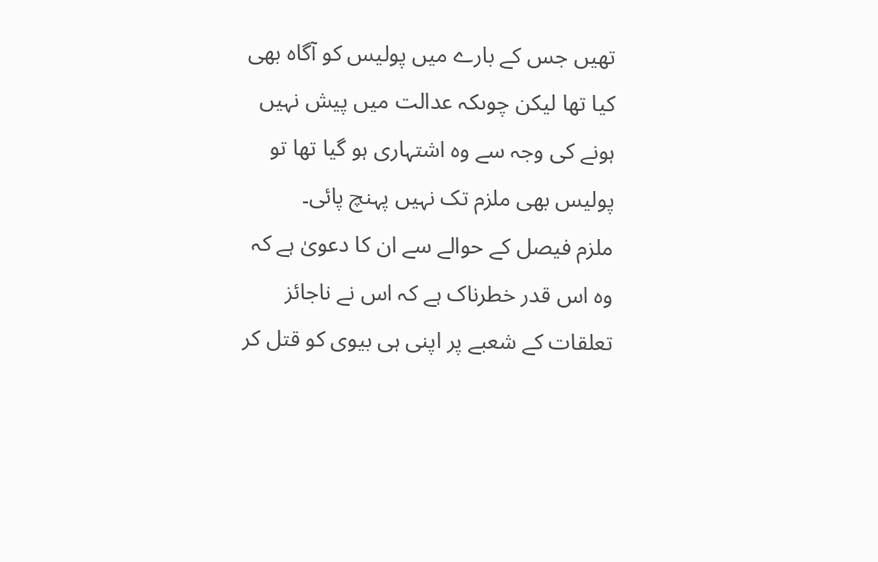تھیں جس کے بارے میں پولیس کو آگاہ بھی کیا تھا لیکن چوںکہ عدالت میں پیش نہیں ہونے کی وجہ سے وہ اشتہاری ہو گیا تھا تو پولیس بھی ملزم تک نہیں پہنچ پائی۔
ملزم فیصل کے حوالے سے ان کا دعویٰ ہے کہ وہ اس قدر خطرناک ہے کہ اس نے ناجائز تعلقات کے شعبے پر اپنی ہی بیوی کو قتل کر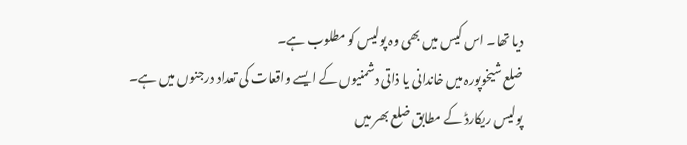دیا تھا۔ اس کیس میں بھی وہ پولیس کو مطلوب ہے۔
ضلع شیخوپورہ میں خاندانی یا ذاتی دشمنیوں کے ایسے واقعات کی تعداد درجنوں میں ہے۔
پولیس ریکارڈ کے مطابق ضلع بھر میں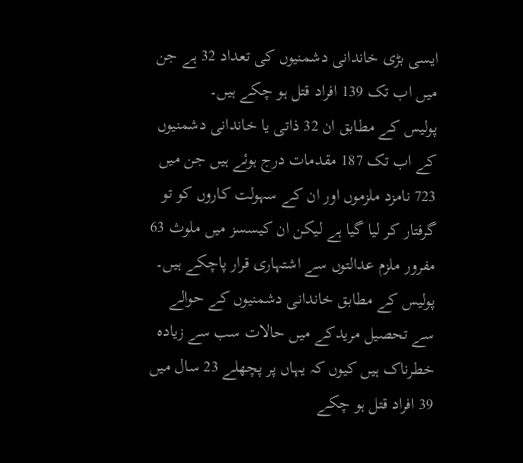ایسی بڑی خاندانی دشمنیوں کی تعداد 32 ہے جن میں اب تک 139 افراد قتل ہو چکے ہیں۔
پولیس کے مطابق ان 32 ذاتی یا خاندانی دشمنیوں کے اب تک 187 مقدمات درج ہوئے ہیں جن میں 723 نامزد ملزموں اور ان کے سہولت کاروں کو تو گرفتار کر لیا گیا ہے لیکن ان کیسسز میں ملوث 63 مفرور ملزم عدالتوں سے اشتہاری قرار پاچکے ہیں۔
پولیس کے مطابق خاندانی دشمنیوں کے حوالے سے تحصیل مریدکے میں حالات سب سے زیادہ خطرناک ہیں کیوں کہ یہاں پر پچھلے 23 سال میں 39 افراد قتل ہو چکے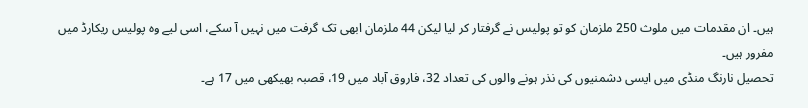ہیں۔ ان مقدمات میں ملوث 250 ملزمان کو تو پولیس نے گرفتار کر لیا لیکن 44 ملزمان ابھی تک گرفت میں نہیں آ سکے، اسی لیے وہ پولیس ریکارڈ میں مفرور ہیں۔
تحصیل نارنگ منڈی میں ایسی دشمنیوں کی نذر ہونے والوں کی تعداد 32، فاروق آباد میں 19، قصبہ بھیکھی میں 17 ہے۔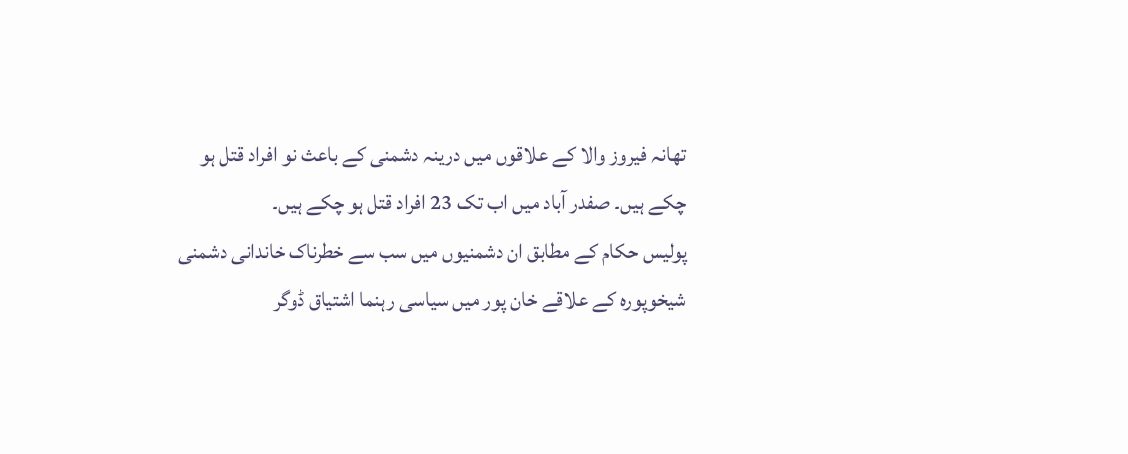تھانہ فیروز والا کے علاقوں میں درینہ دشمنی کے باعث نو افراد قتل ہو چکے ہیں۔ صفدر آباد میں اب تک 23 افراد قتل ہو چکے ہیں۔
پولیس حکام کے مطابق ان دشمنیوں میں سب سے خطرناک خاندانی دشمنی شیخوپورہ کے علاقے خان پور میں سیاسی رہنما اشتیاق ڈوگر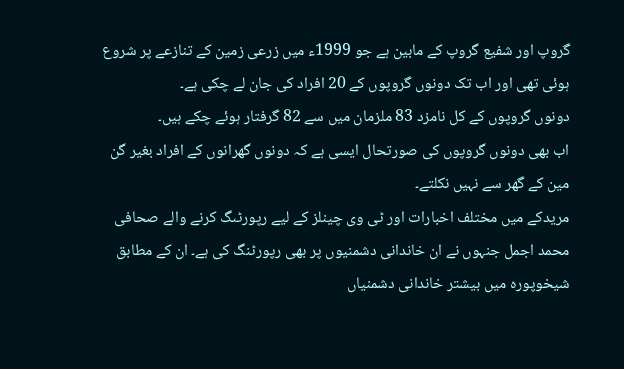گروپ اور شفیع گروپ کے مابین ہے جو 1999ء میں زرعی زمین کے تنازعے پر شروع ہوئی تھی اور اب تک دونوں گروپوں کے 20 افراد کی جان لے چکی ہے۔
دونوں گروپوں کے کل نامزد 83 ملزمان میں سے 82 گرفتار ہوئے چکے ہیں۔
اب بھی دونوں گروپوں کی صورتحال ایسی ہے کہ دونوں گھرانوں کے افراد بغیر گن مین کے گھر سے نہیں نکلتے۔
مریدکے میں مختلف اخبارات اور ٹی وی چینلز کے لیے رپورٹںگ کرنے والے صحافی محمد اجمل جنہوں نے ان خاندانی دشمنیوں پر بھی رپورٹنگ کی ہے۔ ان کے مطابق شیخوپورہ میں بیشتر خاندانی دشمنیاں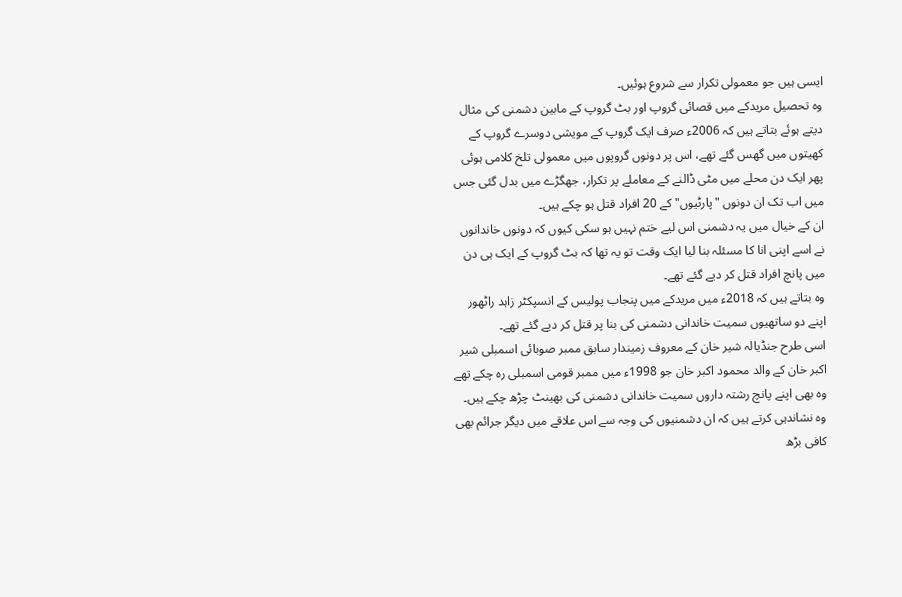ایسی ہیں جو معمولی تکرار سے شروع ہوئیں۔
وہ تحصیل مریدکے میں قصائی گروپ اور بٹ گروپ کے مابین دشمنی کی مثال دیتے ہوئے بتاتے ہیں کہ 2006ء صرف ایک گروپ کے مویشی دوسرے گروپ کے کھیتوں میں گھس گئے تھے، اس پر دونوں گروپوں میں معمولی تلخ کلامی ہوئی پھر ایک دن محلے میں مٹی ڈالنے کے معاملے پر تکرار، جھگڑے میں بدل گئی جس میں اب تک ان دونوں "پارٹیوں" کے 20 افراد قتل ہو چکے ہیں۔
ان کے خیال میں یہ دشمنی اس لیے ختم نہیں ہو سکی کیوں کہ دونوں خاندانوں نے اسے اپنی انا کا مسئلہ بنا لیا ایک وقت تو یہ تھا کہ بٹ گروپ کے ایک ہی دن میں پانچ افراد قتل کر دیے گئے تھے۔
وہ بتاتے ہیں کہ 2018ء میں مریدکے میں پنجاب پولیس کے انسپکٹر زاہد راٹھور اپنے دو ساتھیوں سمیت خاندانی دشمنی کی بنا پر قتل کر دیے گئے تھے۔
اسی طرح جنڈیالہ شیر خان کے معروف زمیندار سابق ممبر صوبائی اسمبلی شیر اکبر خان کے والد محمود اکبر خان جو 1998ء میں ممبر قومی اسمبلی رہ چکے تھے وہ بھی اپنے پانچ رشتہ داروں سمیت خاندانی دشمنی کی بھینٹ چڑھ چکے ہیں۔
وہ نشاندہی کرتے ہیں کہ ان دشمنیوں کی وجہ سے اس علاقے میں دیگر جرائم بھی کافی بڑھ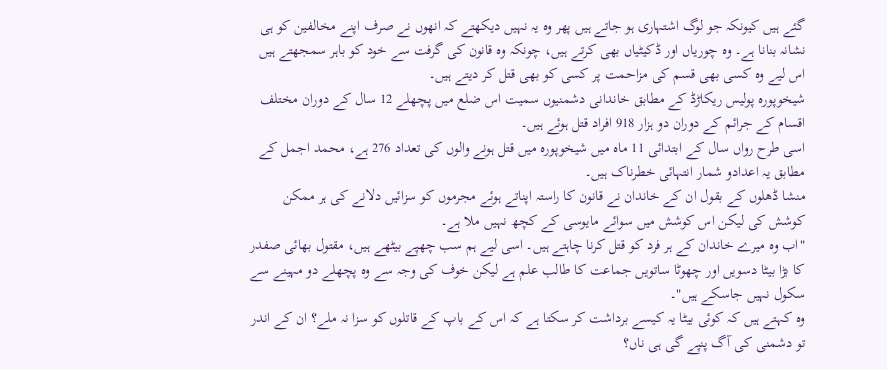گئے ہیں کیونکہ جو لوگ اشتہاری ہو جاتے ہیں پھر وہ یہ نہیں دیکھتے کہ انھوں نے صرف اپنے مخالفین کو ہی نشانہ بنانا ہے۔ وہ چوریاں اور ڈکیٹیاں بھی کرتے ہیں، چونکہ وہ قانون کی گرفت سے خود کو باہر سمجھتے ہیں اس لیے وہ کسی بھی قسم کی مزاحمت پر کسی کو بھی قتل کر دیتے ہیں۔
شیخوپورہ پولیس ریکاڑڈ کے مطابق خاندانی دشمنیوں سمیت اس ضلع میں پچھلے 12 سال کے دوران مختلف اقسام کے جرائم کے دوران دو ہزار 918 افراد قتل ہوئے ہیں۔
اسی طرح رواں سال کے ابتدائی 11 ماہ میں شیخوپورہ میں قتل ہونے والوں کی تعداد 276 ہے، محمد اجمل کے مطابق یہ اعدادو شمار انتہائی خطرناک ہیں۔
منشا ڈھلوں کے بقول ان کے خاندان نے قانون کا راستہ اپناتے ہوئے مجرموں کو سزائیں دلانے کی ہر ممکن کوشش کی لیکن اس کوشش میں سوائے مایوسی کے کچھ نہیں ملا ہے۔
"اب وہ میرے خاندان کے ہر فرد کو قتل کرنا چاہتے ہیں۔ اسی لیے ہم سب چھپے بیٹھے ہیں، مقتول بھائی صفدر کا بڑا بیٹا دسویں اور چھوٹا ساتویں جماعت کا طالب علم ہے لیکن خوف کی وجہ سے وہ پچھلے دو مہینے سے سکول نہیں جاسکے ہیں"۔
وہ کہتے ہیں کہ کوئی بیٹا یہ کیسے برداشت کر سکتا ہے کہ اس کے باپ کے قاتلوں کو سزا نہ ملے؟ ان کے اندر تو دشمنی کی آگ پنپے گی ہی ناں؟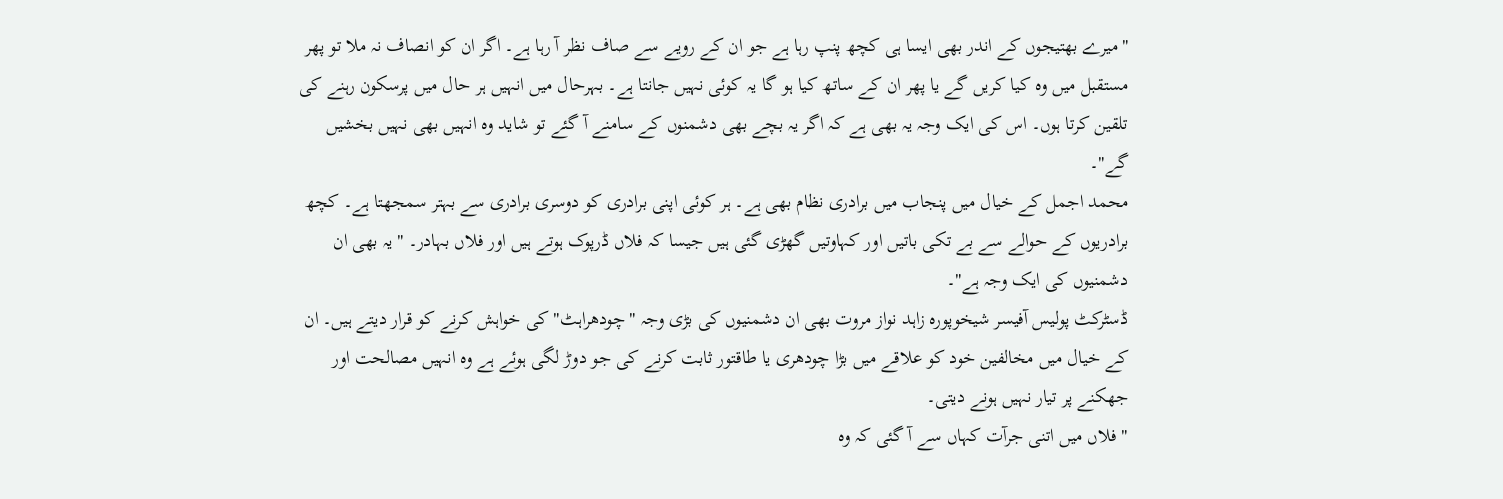"میرے بھتیجوں کے اندر بھی ایسا ہی کچھ پنپ رہا ہے جو ان کے رویے سے صاف نظر آ رہا ہے۔ اگر ان کو انصاف نہ ملا تو پھر مستقبل میں وہ کیا کریں گے یا پھر ان کے ساتھ کیا ہو گا یہ کوئی نہیں جانتا ہے۔ بہرحال میں انہیں ہر حال میں پرسکون رہنے کی تلقین کرتا ہوں۔ اس کی ایک وجہ یہ بھی ہے کہ اگر یہ بچے بھی دشمنوں کے سامنے آ گئے تو شاید وہ انہیں بھی نہیں بخشیں گے"۔
محمد اجمل کے خیال میں پنجاب میں برادری نظام بھی ہے۔ ہر کوئی اپنی برادری کو دوسری برادری سے بہتر سمجھتا ہے۔ کچھ برادریوں کے حوالے سے بے تکی باتیں اور کہاوتیں گھڑی گئی ہیں جیسا کہ فلاں ڈرپوک ہوتے ہیں اور فلاں بہادر۔ "یہ بھی ان دشمنیوں کی ایک وجہ ہے"۔
ڈسٹرکٹ پولیس آفیسر شیخوپورہ زاہد نواز مروت بھی ان دشمنیوں کی بڑی وجہ "چودھراہٹ" کی خواہش کرنے کو قرار دیتے ہیں۔ ان کے خیال میں مخالفین خود کو علاقے میں بڑا چودھری یا طاقتور ثابت کرنے کی جو دوڑ لگی ہوئے ہے وہ انہیں مصالحت اور جھکنے پر تیار نہیں ہونے دیتی۔
" فلاں میں اتنی جرآت کہاں سے آ گئی کہ وہ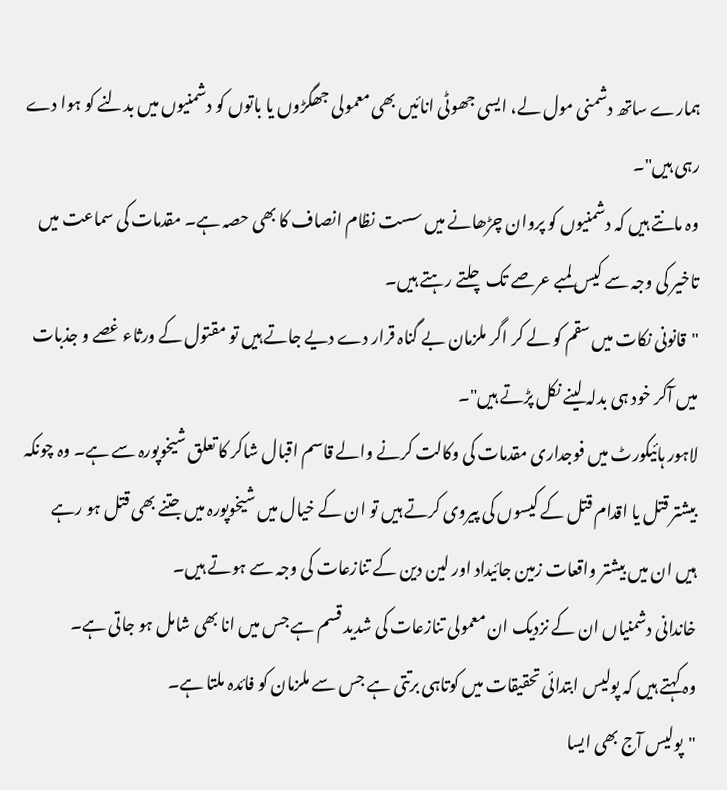ہمارے ساتھ دشمنی مول لے، ایسی جھوٹی انائیں بھی معمولی جھگڑوں یا باتوں کو دشمنیوں میں بدلنے کو ہوا دے رہی ہیں"۔
وہ مانتے ہیں کہ دشمنیوں کو پروان چڑھانے میں سست نظام انصاف کا بھی حصہ ہے۔ مقدمات کی سماعت میں تاخیر کی وجہ سے کیس لمبے عرصے تک چلتے رہتے ہیں۔
"قانونی نکات میں سقم کو لے کر اگر ملزمان بے گناہ قرار دے دیے جاتے ہیں تو مقتول کے ورثاء غصے و جذبات میں آکر خود ہی بدلہ لینے نکل پڑتے ہیں"۔
لاہور ہائیکورٹ میں فوجداری مقدمات کی وکالت کرنے والے قاسم اقبال شاکر کا تعلق شیخوپورہ سے ہے۔ وہ چونکہ بیشتر قتل یا اقدام قتل کے کیسوں کی پیروی کرتے ہیں تو ان کے خیال میں شیخوپورہ میں جتنے بھی قتل ہو رہے ہیں ان میں بیشتر واقعات زمین جائیداد اور لین دین کے تنازعات کی وجہ سے ہوتے ہیں۔
خاندانی دشمنیاں ان کے نزدیک ان معمولی تنازعات کی شدید قسم ہے جس میں انا بھی شامل ہو جاتی ہے۔
وہ کہتے ہیں کہ پولیس ابتدائی تحقیقات میں کوتاہی برتتی ہے جس سے ملزمان کو فائدہ ملتا ہے۔
"پولیس آج بھی ایسا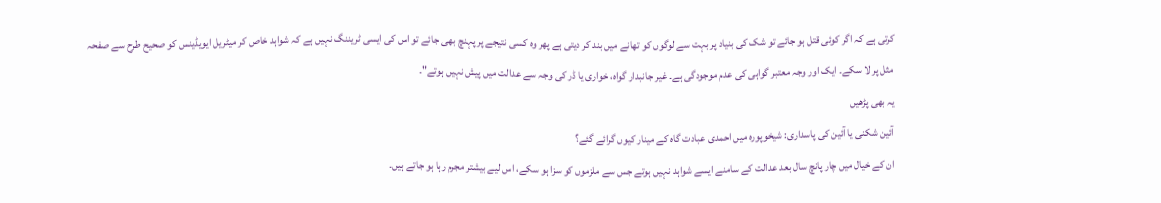کرتی ہے کہ اگر کوئی قتل ہو جائے تو شک کی بنیاد پر بہت سے لوگوں کو تھانے میں بند کر دیتی ہے پھر وہ کسی نتیجے پر پہنچ بھی جائے تو اس کی ایسی ٹریننگ نہیں ہے کہ شواہد خاص کر میٹریل ایویڈینس کو صحیح طرح سے صفحہ مثل پر لا سکے۔ ایک اور وجہ معتبر گواہی کی عدم موجودگی ہے۔ غیر جانبدار گواہ، خواری یا ڈر کی وجہ سے عدالت میں پیش نہیں ہوتے"۔
یہ بھی پڑھیں
آئین شکنی یا آئین کی پاسداری: شیخوپورہ میں احمدی عبادت گاہ کے مینار کیوں گرائے گئے؟
ان کے خیال میں چار پانچ سال بعد عدالت کے سامنے ایسے شواہد نہیں ہوتے جس سے ملزموں کو سزا ہو سکے، اس لیے بیشتر مجرم رہا ہو جاتے ہیں۔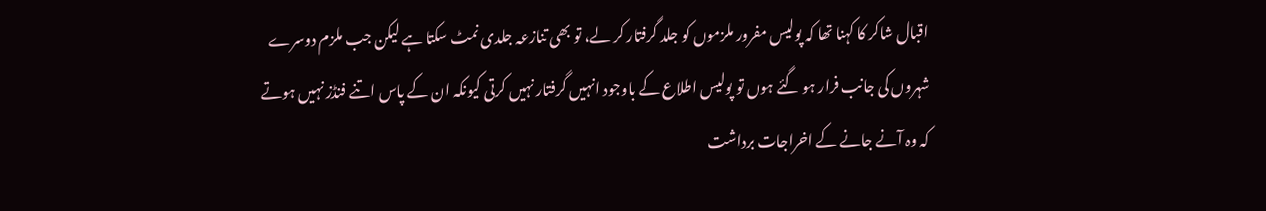اقبال شاکر کا کہنا تھا کہ پولیس مفرور ملزموں کو جلد گرفتار کر لے، تو بھی تنازعہ جلدی نمٹ سکتا ہے لیکن جب ملزم دوسرے شہروں کی جانب فرار ہو گئے ہوں تو پولیس اطلاع کے باوجود انہیں گرفتار نہیں کرتی کیونکہ ان کے پاس اتنے فنڈز نہیں ہوتے کہ وہ آنے جانے کے اخراجات برداشت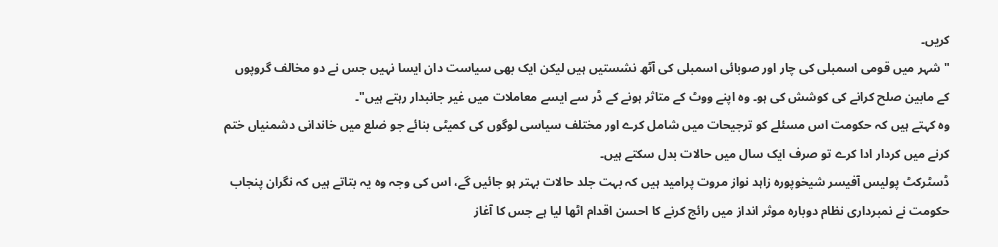کریں۔
"شہر میں قومی اسمبلی کی چار اور صوبائی اسمبلی کی آٹھ نشستیں ہیں لیکن ایک بھی سیاست دان ایسا نہیں جس نے دو مخالف گروپوں کے مابین صلح کرانے کی کوشش کی ہو۔ وہ اپنے ووٹ کے متاثر ہونے کے ڈر سے ایسے معاملات میں غیر جانبدار رہتے ہیں"۔
وہ کہتے ہیں کہ حکومت اس مسئلے کو ترجیحات میں شامل کرے اور مختلف سیاسی لوگوں کی کمیٹی بنائے جو ضلع میں خاندانی دشمنیاں ختم کرنے میں کردار ادا کرے تو صرف ایک سال میں حالات بدل سکتے ہیں۔
ڈسٹرکٹ پولیس آفیسر شیخوپورہ زاہد نواز مروت پرامید ہیں کہ بہت جلد حالات بہتر ہو جائیں گے، اس کی وجہ وہ یہ بتاتے ہیں کہ نگران پنجاب حکومت نے نمبرداری نظام دوبارہ موثر انداز میں رائج کرنے کا احسن اقدام اٹھا لیا ہے جس کا آغاز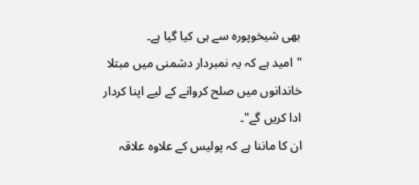بھی شیخوپورہ سے ہی کیا گیا ہے۔
"امید ہے کہ یہ نمبردار دشمنی میں مبتلا خاندانوں میں صلح کروانے کے لیے اپنا کردار ادا کریں گے"۔
ان کا ماننا ہے کہ پولیس کے علاوہ علاقہ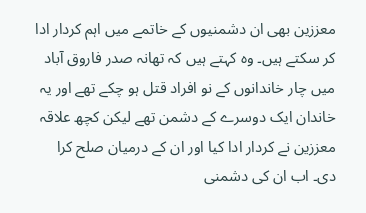معززین بھی ان دشمنیوں کے خاتمے میں اہم کردار ادا کر سکتے ہیں۔ وہ کہتے ہیں کہ تھانہ صدر فاروق آباد میں چار خاندانوں کے نو افراد قتل ہو چکے تھے اور یہ خاندان ایک دوسرے کے دشمن تھے لیکن کچھ علاقہ معززین نے کردار ادا کیا اور ان کے درمیان صلح کرا دی۔ اب ان کی دشمنی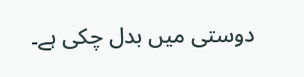دوستی میں بدل چکی ہے۔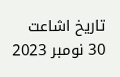تاریخ اشاعت 30 نومبر 2023